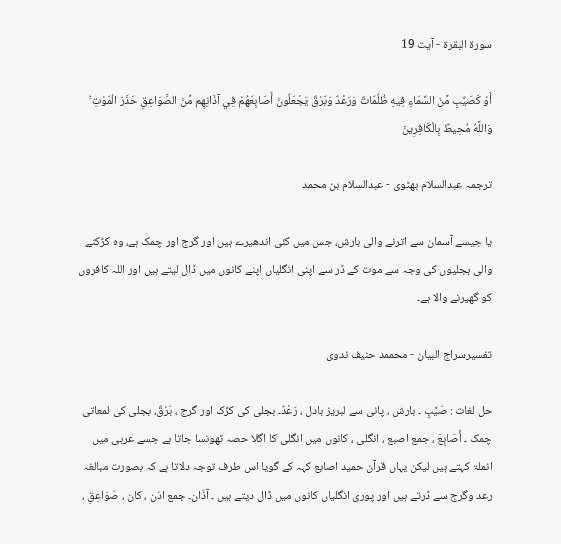سورة البقرة - آیت 19

أَوْ كَصَيِّبٍ مِّنَ السَّمَاءِ فِيهِ ظُلُمَاتٌ وَرَعْدٌ وَبَرْقٌ يَجْعَلُونَ أَصَابِعَهُمْ فِي آذَانِهِم مِّنَ الصَّوَاعِقِ حَذَرَ الْمَوْتِ ۚ وَاللَّهُ مُحِيطٌ بِالْكَافِرِينَ

ترجمہ عبدالسلام بھٹوی - عبدالسلام بن محمد

یا جیسے آسمان سے اترنے والی بارش، جس میں کئی اندھیرے ہیں اور گرج اور چمک ہے، وہ کڑکنے والی بجلیوں کی وجہ سے موت کے ڈر سے اپنی انگلیاں اپنے کانوں میں ڈال لیتے ہیں اور اللہ کافروں کو گھیرنے والا ہے۔

تفسیرسراج البیان - محممد حنیف ندوی

حل لغات : صَيِّبٍ ۔ بارش ، پانی سے لبریز بادل ، رَعْدٌ۔ بجلی کی کڑک اور گرج ، بَرْقٌ، بجلی کی لمعاتی چمک ۔ أَصَابِعَ ، جمع اصبع ، انگلی ، کانوں میں انگلی کا اگلا حصہ ٹھونسا جاتا ہے جسے عربی میں انملۃ کہتے ہیں لیکن یہاں قرآن حمید اصابع کہہ کے گویا اس طرف توجہ دلاتا ہے کہ بصورت مبالغہ رعد وگرج سے ڈرتے ہیں اور پوری انگلیاں کانوں میں ڈال دیتے ہیں ۔ آذَان۔ جمع اذن ، کان ، صَوَاعِقِ ،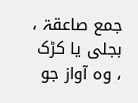جمع صاعقۃ ، بجلی یا کڑک ، وہ آواز جو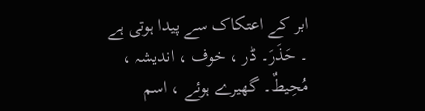ابر کے اعتکاک سے پیدا ہوتی ہے ۔ حَذَرَ۔ ڈر ، خوف ، اندیشہ ، مُحِيطٌ۔ گھیرے ہوئے ، اسم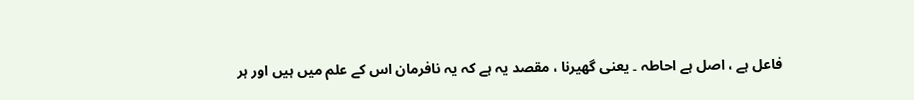فاعل ہے ، اصل ہے احاطہ ۔ یعنی گھیرنا ، مقصد یہ ہے کہ یہ نافرمان اس کے علم میں ہیں اور ہر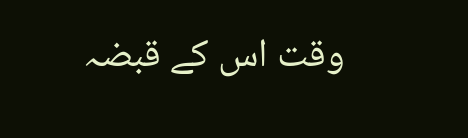وقت اس کے قبضہ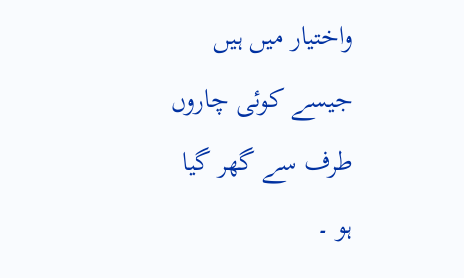واختیار میں ہیں جیسے کوئی چاروں طرف سے گھر گیا ہو ۔